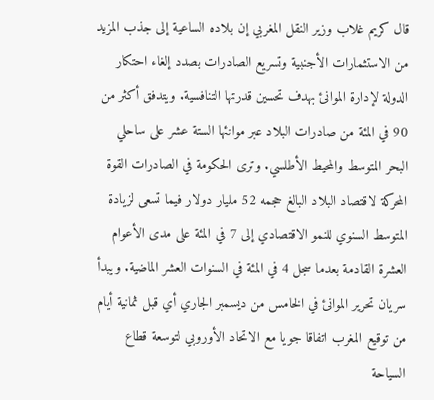قال كريم غلاب وزير النقل المغربي إن بلاده الساعية إلى جذب المزيد من الاستثمارات الأجنبية وتسريع الصادرات بصدد إلغاء احتكار الدولة لإدارة الموانئ بهدف تحسين قدرتها التنافسية. ويتدفق أكثر من 90 في المئة من صادرات البلاد عبر موانئها الستة عشر على ساحلي البحر المتوسط والمحيط الأطلسي. وترى الحكومة في الصادرات القوة المحركة لاقتصاد البلاد البالغ حجمه 52 مليار دولار فيما تسعى لزيادة المتوسط السنوي للنمو الاقتصادي إلى 7 في المئة على مدى الأعوام العشرة القادمة بعدما سجل 4 في المئة في السنوات العشر الماضية. ويبدأ سريان تحرير الموانئ في الخامس من ديسمبر الجاري أي قبل ثمانية أيام من توقيع المغرب اتفاقا جويا مع الاتحاد الأوروبي لتوسعة قطاع السياحة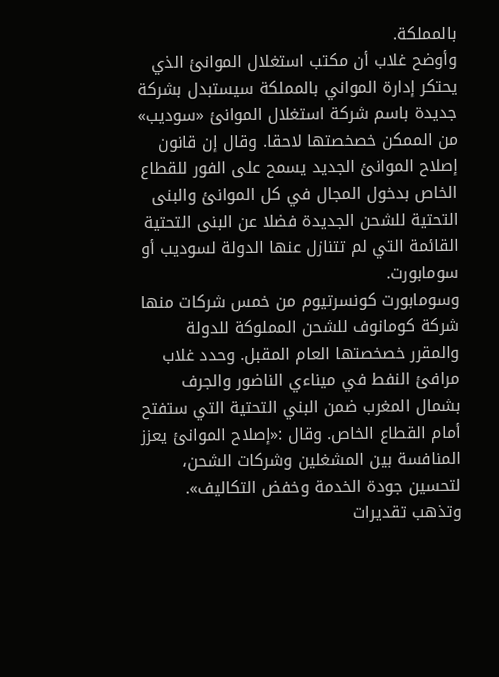بالمملكة.
وأوضح غلاب أن مكتب استغلال الموانئ الذي يحتكر إدارة المواني بالمملكة سيستبدل بشركة جديدة باسم شركة استغلال الموانئ «سوديب» من الممكن خصخصتها لاحقا. وقال إن قانون إصلاح الموانئ الجديد يسمح على الفور للقطاع الخاص بدخول المجال في كل الموانئ والبنى التحتية للشحن الجديدة فضلا عن البنى التحتية القائمة التي لم تتنازل عنها الدولة لسوديب أو سومابورت.
وسومابورت كونسرتيوم من خمس شركات منها شركة كومانوف للشحن المملوكة للدولة والمقرر خصخصتها العام المقبل. وحدد غلاب مرافئ النفط في ميناءي الناضور والجرف بشمال المغرب ضمن البني التحتية التي ستفتح أمام القطاع الخاص. وقال :«إصلاح الموانئ يعزز المنافسة بين المشغلين وشركات الشحن، لتحسين جودة الخدمة وخفض التكاليف».
وتذهب تقديرات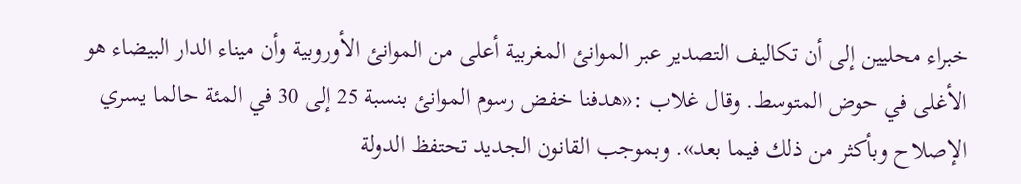خبراء محليين إلى أن تكاليف التصدير عبر الموانئ المغربية أعلى من الموانئ الأوروبية وأن ميناء الدار البيضاء هو الأغلى في حوض المتوسط. وقال غلاب :«هدفنا خفض رسوم الموانئ بنسبة 25 إلى 30 في المئة حالما يسري الإصلاح وبأكثر من ذلك فيما بعد». وبموجب القانون الجديد تحتفظ الدولة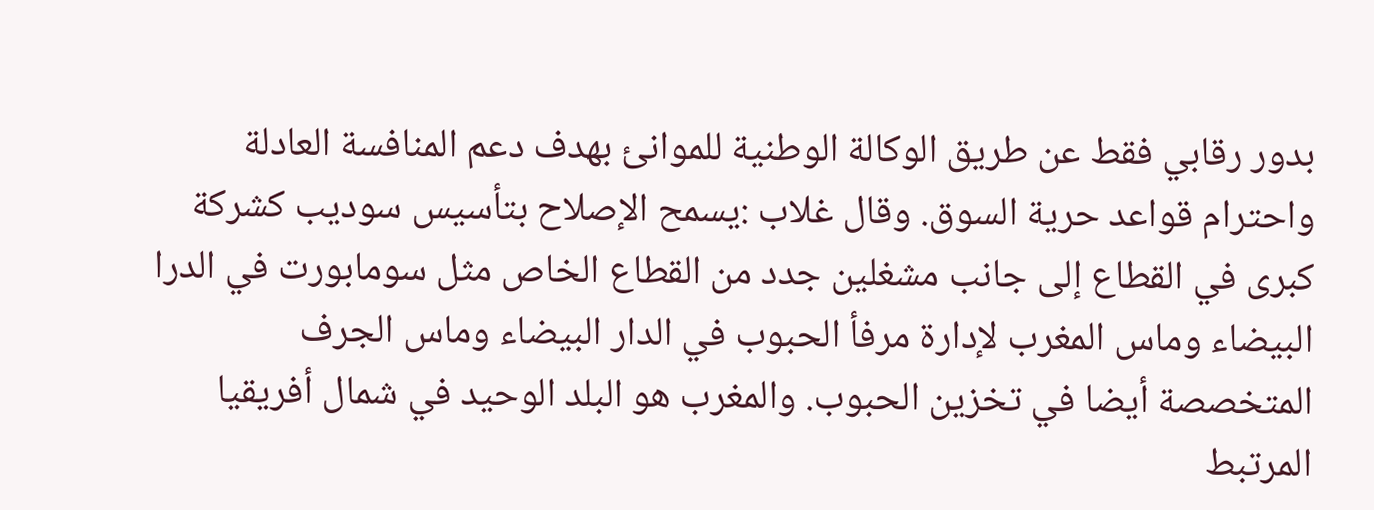بدور رقابي فقط عن طريق الوكالة الوطنية للموانئ بهدف دعم المنافسة العادلة واحترام قواعد حرية السوق. وقال غلاب :يسمح الإصلاح بتأسيس سوديب كشركة كبرى في القطاع إلى جانب مشغلين جدد من القطاع الخاص مثل سومابورت في الدرا البيضاء وماس المغرب لإدارة مرفأ الحبوب في الدار البيضاء وماس الجرف المتخصصة أيضا في تخزين الحبوب. والمغرب هو البلد الوحيد في شمال أفريقيا المرتبط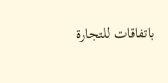باتفاقات للتجارة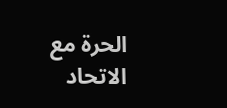الحرة مع الاتحاد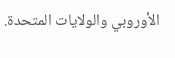الأوروبي والولايات المتحدة.